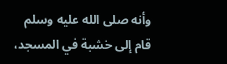وأنه صلى الله عليه وسلم قام إلى خشبة في المسجد،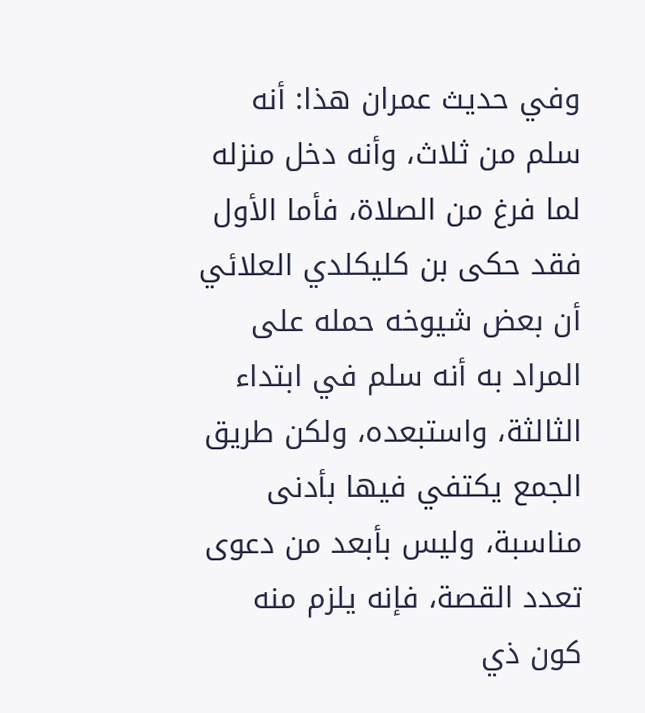وفي حديث عمران هذا: أنه سلم من ثلاث، وأنه دخل منزله لما فرغ من الصلاة، فأما الأول فقد حكى بن كليكلدي العلائي أن بعض شيوخه حمله على المراد به أنه سلم في ابتداء الثالثة، واستبعده، ولكن طريق الجمع يكتفي فيها بأدنى مناسبة، وليس بأبعد من دعوى تعدد القصة، فإنه يلزم منه كون ذي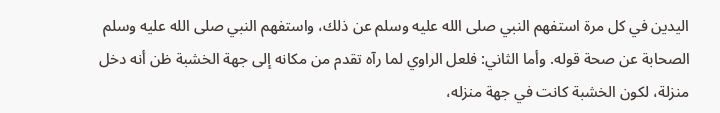اليدين في كل مرة استفهم النبي صلى الله عليه وسلم عن ذلك، واستفهم النبي صلى الله عليه وسلم الصحابة عن صحة قوله. وأما الثاني: فلعل الراوي لما رآه تقدم من مكانه إلى جهة الخشبة ظن أنه دخل منزلة، لكون الخشبة كانت في جهة منزله،